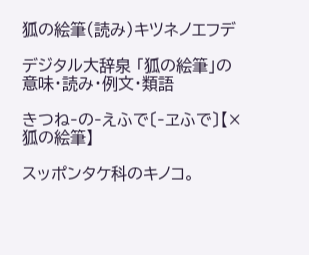狐の絵筆(読み)キツネノエフデ

デジタル大辞泉 「狐の絵筆」の意味・読み・例文・類語

きつね‐の‐えふで〔‐ヱふで〕【×狐の絵筆】

スッポンタケ科のキノコ。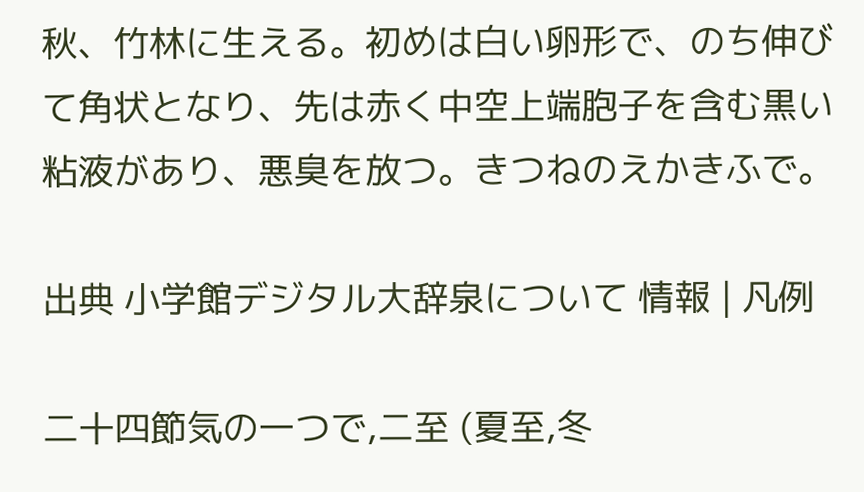秋、竹林に生える。初めは白い卵形で、のち伸びて角状となり、先は赤く中空上端胞子を含む黒い粘液があり、悪臭を放つ。きつねのえかきふで。

出典 小学館デジタル大辞泉について 情報 | 凡例

二十四節気の一つで,二至 (夏至,冬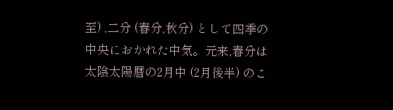至) ,二分 (春分,秋分) として四季の中央におかれた中気。元来,春分は太陰太陽暦の2月中 (2月後半) のこ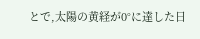とで,太陽の黄経が0°に達した日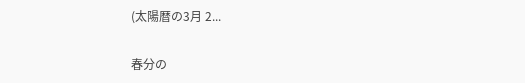(太陽暦の3月 2...

春分の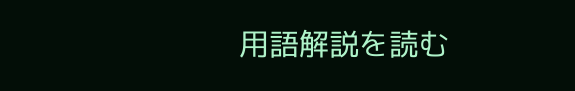用語解説を読む